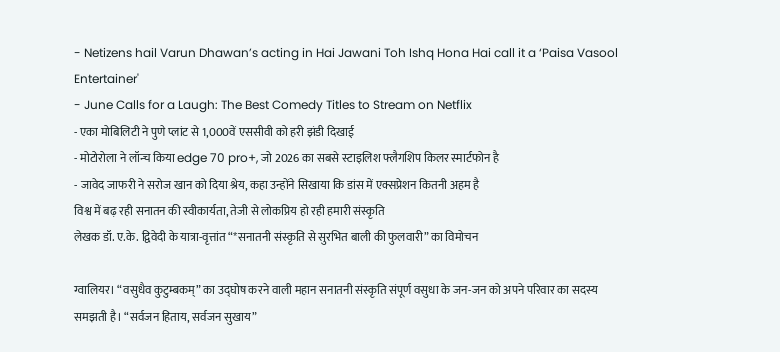- Netizens hail Varun Dhawan’s acting in Hai Jawani Toh Ishq Hona Hai call it a ‘Paisa Vasool Entertainer'
- June Calls for a Laugh: The Best Comedy Titles to Stream on Netflix
- एका मोबिलिटी ने पुणे प्लांट से 1,000वें एससीवी को हरी झंडी दिखाई
- मोटोरोला ने लॉन्च किया edge 70 pro+, जो 2026 का सबसे स्टाइलिश फ्लैगशिप किलर स्मार्टफोन है
- जावेद जाफरी ने सरोज खान को दिया श्रेय, कहा उन्होंने सिखाया कि डांस में एक्सप्रेशन कितनी अहम है
विश्व में बढ़ रही सनातन की स्वीकार्यता, तेजी से लोकप्रिय हो रही हमारी संस्कृति
लेखक डॉ. ए.के. द्विवेदी के यात्रा-वृत्तांत “*सनातनी संस्कृति से सुरभित बाली की फुलवारी” का विमोचन

ग्वालियर। “वसुधैव कुटुम्बकम्” का उद्घोष करने वाली महान सनातनी संस्कृति संपूर्ण वसुधा के जन-जन को अपने परिवार का सदस्य समझती है। “सर्वजन हिताय, सर्वजन सुखाय”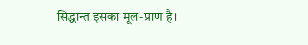सिद्धान्त इसका मूल-प्राण है।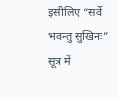इसीलिए “सर्वे भवन्तु सुखिनः” सूत्र में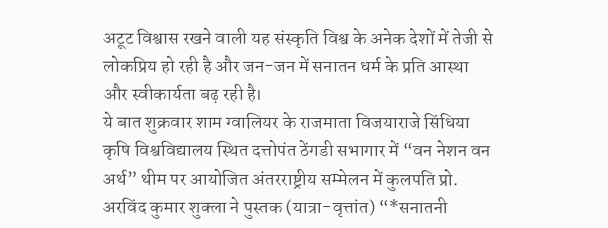अटूट विश्वास रखने वाली यह संस्कृति विश्व के अनेक देशों में तेजी से लोकप्रिय हो रही है और जन-जन में सनातन धर्म के प्रति आस्था और स्वीकार्यता बढ़ रही है।
ये बात शुक्रवार शाम ग्वालियर के राजमाता विजयाराजे सिंधिया कृषि विश्वविद्यालय स्थित दत्तोपंत ठेंगडी सभागार में “वन नेशन वन अर्थ” थीम पर आयोजित अंतरराष्ट्रीय सम्मेलन में कुलपति प्रो. अरविंद कुमार शुक्ला ने पुस्तक (यात्रा-वृत्तांत) “*सनातनी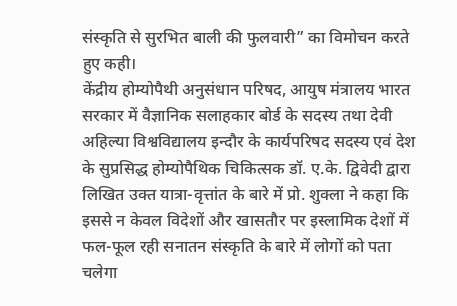संस्कृति से सुरभित बाली की फुलवारी” का विमोचन करते हुए कही।
केंद्रीय होम्योपैथी अनुसंधान परिषद, आयुष मंत्रालय भारत सरकार में वैज्ञानिक सलाहकार बोर्ड के सदस्य तथा देवी अहिल्या विश्वविद्यालय इन्दौर के कार्यपरिषद सदस्य एवं देश के सुप्रसिद्ध होम्योपैथिक चिकित्सक डॉ. ए.के. द्विवेदी द्वारा लिखित उक्त यात्रा-वृत्तांत के बारे में प्रो. शुक्ला ने कहा कि इससे न केवल विदेशों और खासतौर पर इस्लामिक देशों में फल-फूल रही सनातन संस्कृति के बारे में लोगों को पता चलेगा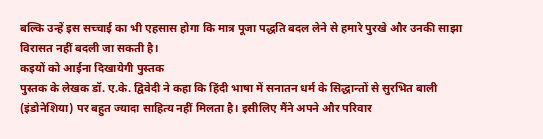बल्कि उन्हें इस सच्चाई का भी एहसास होगा कि मात्र पूजा पद्धति बदल लेने से हमारे पुरखे और उनकी साझा विरासत नहीं बदली जा सकती है।
कइयों को आईना दिखायेगी पुस्तक
पुस्तक के लेखक डॉ. ए.के. द्विवेदी ने कहा कि हिंदी भाषा में सनातन धर्म के सिद्धान्तों से सुरभित बाली (इंडोनेशिया) पर बहुत ज्यादा साहित्य नहीं मिलता है। इसीलिए मैंने अपने और परिवार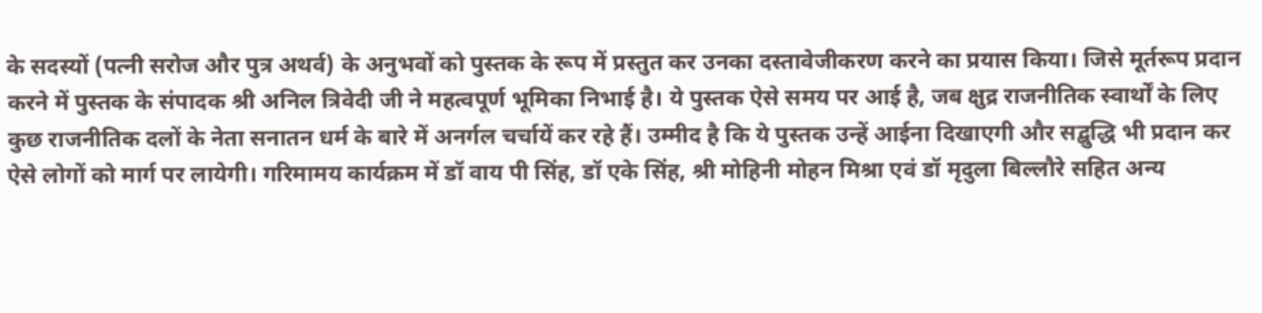के सदस्यों (पत्नी सरोज और पुत्र अथर्व) के अनुभवों को पुस्तक के रूप में प्रस्तुत कर उनका दस्तावेजीकरण करने का प्रयास किया। जिसे मूर्तरूप प्रदान करने में पुस्तक के संपादक श्री अनिल त्रिवेदी जी ने महत्वपूर्ण भूमिका निभाई है। ये पुस्तक ऐसे समय पर आई है, जब क्षुद्र राजनीतिक स्वार्थों के लिए कुछ राजनीतिक दलों के नेता सनातन धर्म के बारे में अनर्गल चर्चायें कर रहे हैं। उम्मीद है कि ये पुस्तक उन्हें आईना दिखाएगी और सद्बुद्धि भी प्रदान कर ऐसे लोगों को मार्ग पर लायेगी। गरिमामय कार्यक्रम में डॉ वाय पी सिंह, डॉ एके सिंह, श्री मोहिनी मोहन मिश्रा एवं डॉ मृदुला बिल्लौरे सहित अन्य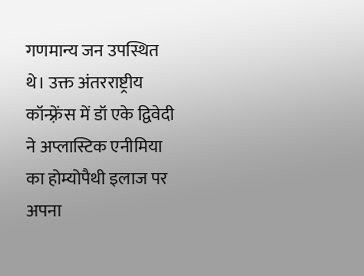गणमान्य जन उपस्थित थे। उक्त अंतरराष्ट्रीय कॉन्फ़्रेंस में डॉ एके द्विवेदी ने अप्लास्टिक एनीमिया का होम्योपैथी इलाज पर अपना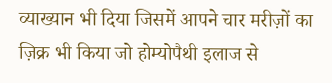व्याख्यान भी दिया जिसमें आपने चार मरीज़ों का ज़िक्र भी किया जो होम्योपैथी इलाज से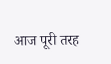आज पूरी तरह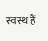स्वस्थ हैं